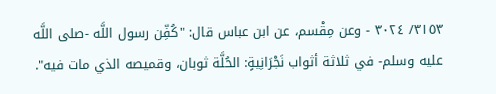٣١٥٣/ ٣٠٢٤ - وعن مِقْسم، عن ابن عباس قال: "كُفِّن رسول اللَّه -صلى اللَّه عليه وسلم- في ثلاثة أثواب نَجْرَانِيةٍ: الحُلَّة ثوبان، وقميصه الذي مات فيه".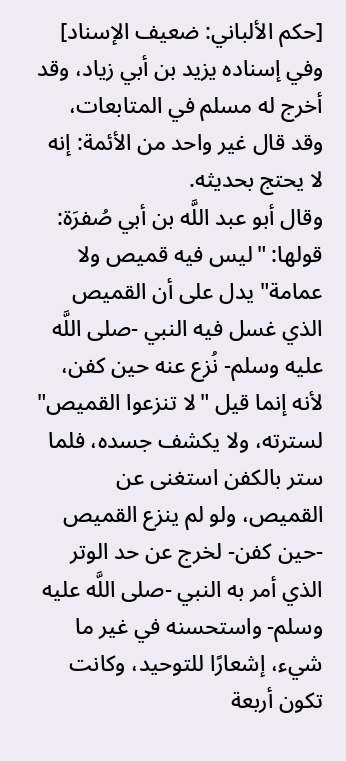[حكم الألباني: ضعيف الإسناد]
وفي إسناده يزيد بن أبي زياد، وقد أخرج له مسلم في المتابعات، وقد قال غير واحد من الأئمة: إنه لا يحتج بحديثه.
وقال أبو عبد اللَّه بن أبي صُفرَة: قولها: "ليس فيه قميص ولا عمامة" يدل على أن القميص الذي غسل فيه النبي -صلى اللَّه عليه وسلم- نُزع عنه حين كفن، لأنه إنما قيل "لا تنزعوا القميص" لسترته، ولا يكشف جسده، فلما ستر بالكفن استغنى عن القميص، ولو لم ينزع القميص -حين كفن- لخرج عن حد الوتر الذي أمر به النبي -صلى اللَّه عليه وسلم- واستحسنه في غير ما شيء، إشعارًا للتوحيد، وكانت تكون أربعة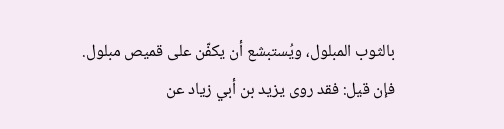بالثوب المبلول، ويُستبشع أن يكفّن على قميص مبلول.
فإن قيل: فقد روى يزيد بن أبي زياد عن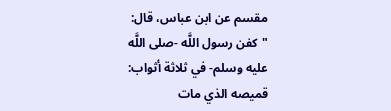مقسم عن ابن عباس، قال: "كفن رسول اللَّه -صلى اللَّه عليه وسلم- في ثلاثة أثواب: قميصه الذي مات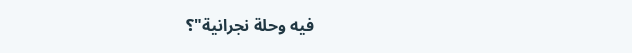فيه وحلة نجرانية"؟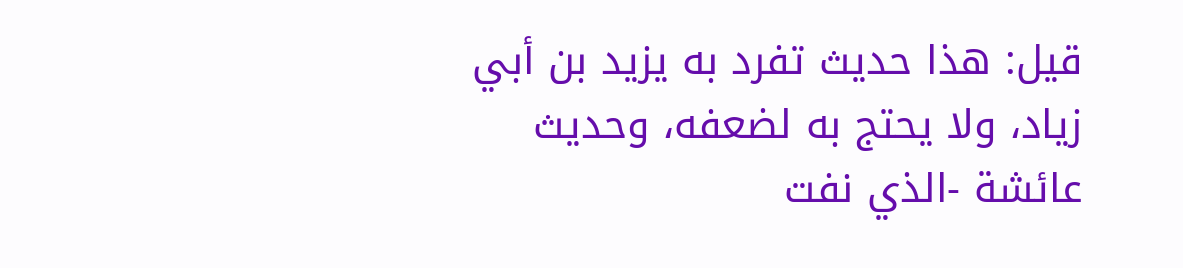قيل: هذا حديث تفرد به يزيد بن أبي زياد، ولا يحتج به لضعفه، وحديث عائشة -الذي نفت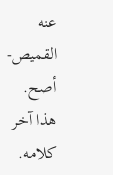عنه القميص- أصح. هذا آخر كلامه.